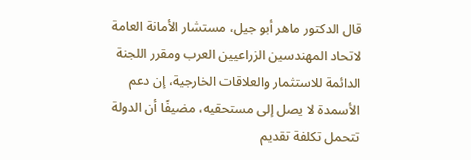قال الدكتور ماهر أبو جيل، مستشار الأمانة العامة لاتحاد المهندسين الزراعيين العرب ومقرر اللجنة الدائمة للاستثمار والعلاقات الخارجية، إن دعم الأسمدة لا يصل إلى مستحقيه، مضيفًا أن الدولة تتحمل تكلفة تقديم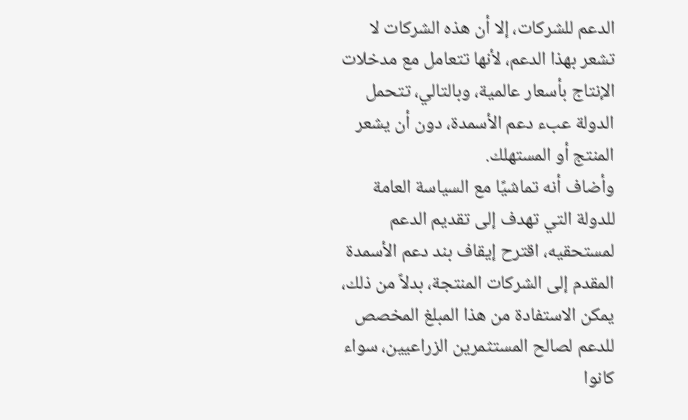الدعم للشركات، إلا أن هذه الشركات لا تشعر بهذا الدعم، لأنها تتعامل مع مدخلات الإنتاج بأسعار عالمية، وبالتالي، تتحمل الدولة عبء دعم الأسمدة، دون أن يشعر المنتج أو المستهلك.
وأضاف أنه تماشيًا مع السياسة العامة للدولة التي تهدف إلى تقديم الدعم لمستحقيه، اقترح إيقاف بند دعم الأسمدة المقدم إلى الشركات المنتجة، بدلاً من ذلك، يمكن الاستفادة من هذا المبلغ المخصص للدعم لصالح المستثمرين الزراعيين، سواء كانوا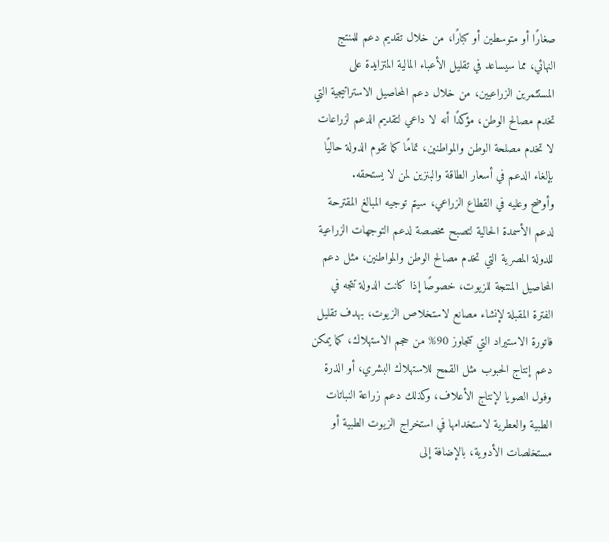صغارًا أو متوسطين أو كبارًا، من خلال تقديم دعم للمنتج النهائي، مما سيساعد في تقليل الأعباء المالية المتزايدة على المستثمرين الزراعيين، من خلال دعم المحاصيل الاستراتيجية التي تخدم مصالح الوطن، مؤكدًا أنه لا داعي لتقديم الدعم لزراعات لا تخدم مصلحة الوطن والمواطنين، تمامًا كما تقوم الدولة حاليًا بإلغاء الدعم في أسعار الطاقة والبنزين لمن لا يستحقه.
وأوضح وعليه في القطاع الزراعي، سيتم توجيه المبالغ المقترحة لدعم الأسمدة الحالية لتصبح مخصصة لدعم التوجهات الزراعية للدولة المصرية التي تخدم مصالح الوطن والمواطنين، مثل دعم المحاصيل المنتجة للزيوت، خصوصًا إذا كانت الدولة تتجه في الفترة المقبلة لإنشاء مصانع لاستخلاص الزيوت، بهدف تقليل فاتورة الاستيراد التي تتجاوز 90% من حجم الاستهلاك، كما يمكن دعم إنتاج الحبوب مثل القمح للاستهلاك البشري، أو الذرة وفول الصويا لإنتاج الأعلاف، وكذلك دعم زراعة النباتات الطبية والعطرية لاستخدامها في استخراج الزيوت الطبية أو مستخلصات الأدوية، بالإضافة إلى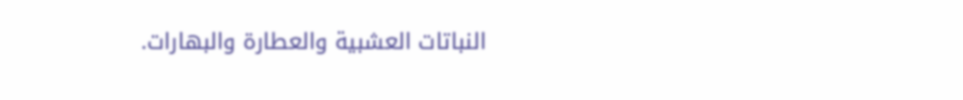النباتات العشبية والعطارة والبهارات.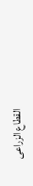القطاع الزراعى